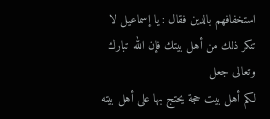استخفافهم بالدين فقال : يا إسماعيل لا تنكر ذلك من أهل بيتك فإن الله تبارك وتعالى جعل
لكم أهل بيت حجة يحتج بها على أهل بيته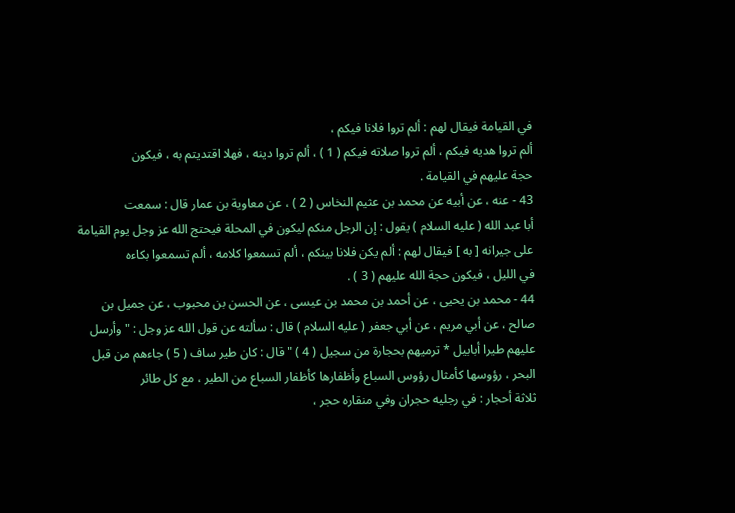في القيامة فيقال لهم : ألم تروا فلانا فيكم ،
ألم تروا هديه فيكم ، ألم تروا صلاته فيكم ( 1 ) ، ألم تروا دينه ، فهلا اقتديتم به ، فيكون
حجة عليهم في القيامة .
43 - عنه ، عن أبيه عن محمد بن عثيم النخاس ( 2 ) ، عن معاوية بن عمار قال : سمعت
أبا عبد الله ( عليه السلام ) يقول : إن الرجل منكم ليكون في المحلة فيحتج الله عز وجل يوم القيامة
على جيرانه [ به ] فيقال لهم : ألم يكن فلانا بينكم ، ألم تسمعوا كلامه ، ألم تسمعوا بكاءه
في الليل ، فيكون حجة الله عليهم ( 3 ) .
44 - محمد بن يحيى ، عن أحمد بن محمد بن عيسى ، عن الحسن بن محبوب ، عن جميل بن
صالح ، عن أبي مريم ، عن أبي جعفر ( عليه السلام ) قال : سألته عن قول الله عز وجل : " وأرسل
عليهم طيرا أبابيل * ترميهم بحجارة من سجيل ( 4 ) " قال : كان طير ساف ( 5 ) جاءهم من قبل
البحر ، رؤوسها كأمثال رؤوس السباع وأظفارها كأظفار السباع من الطير ، مع كل طائر
ثلاثة أحجار : في رجليه حجران وفي منقاره حجر ،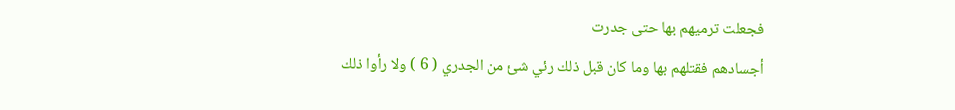فجعلت ترميهم بها حتى جدرت
أجسادهم فقتلهم بها وما كان قبل ذلك رئي شئ من الجدري ( 6 ) ولا رأوا ذلك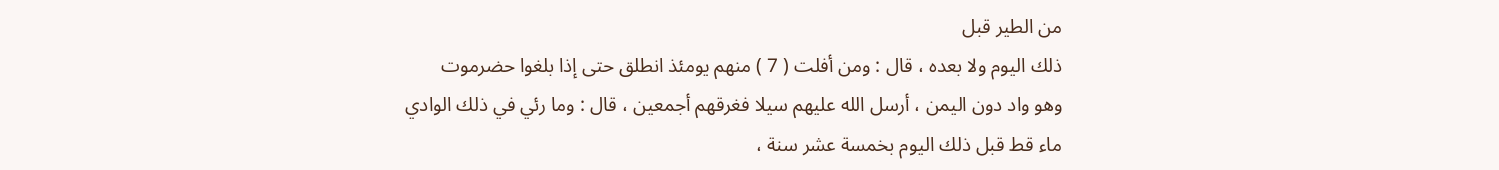من الطير قبل
ذلك اليوم ولا بعده ، قال : ومن أفلت ( 7 ) منهم يومئذ انطلق حتى إذا بلغوا حضرموت
وهو واد دون اليمن ، أرسل الله عليهم سيلا فغرقهم أجمعين ، قال : وما رئي في ذلك الوادي
ماء قط قبل ذلك اليوم بخمسة عشر سنة ،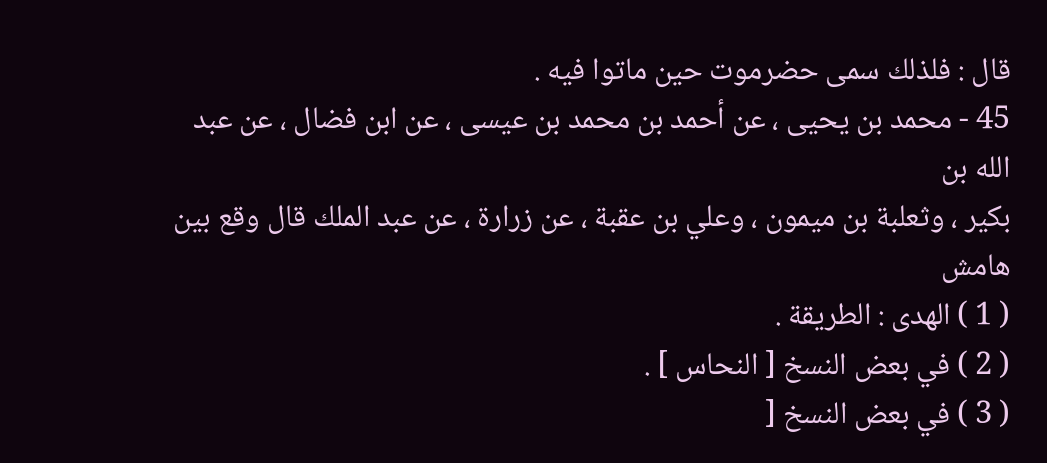قال : فلذلك سمى حضرموت حين ماتوا فيه .
45 - محمد بن يحيى ، عن أحمد بن محمد بن عيسى ، عن ابن فضال ، عن عبد الله بن
بكير ، وثعلبة بن ميمون ، وعلي بن عقبة ، عن زرارة ، عن عبد الملك قال وقع بين
هامش
( 1 ) الهدى : الطريقة .
( 2 ) في بعض النسخ [ النحاس ] .
( 3 ) في بعض النسخ [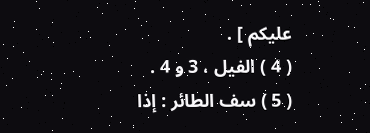عليكم ] .
( 4 ) الفيل ، 3 و 4 .
( 5 ) سف الطائر : إذا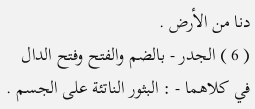دنا من الأرض .
( 6 ) الجدر - بالضم والفتح وفتح الدال في كلاهما - : البثور الناتئة على الجسم .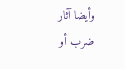وأيضا آثار
ضرب أو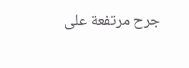جرح مرتفعة على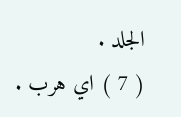الجلد .
( 7 ) اي هرب .